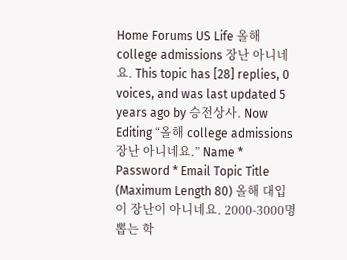Home Forums US Life 올해 college admissions 장난 아니네요. This topic has [28] replies, 0 voices, and was last updated 5 years ago by 승전상사. Now Editing “올해 college admissions 장난 아니네요.” Name * Password * Email Topic Title (Maximum Length 80) 올해 대입이 장난이 아니네요. 2000-3000명 뽑는 학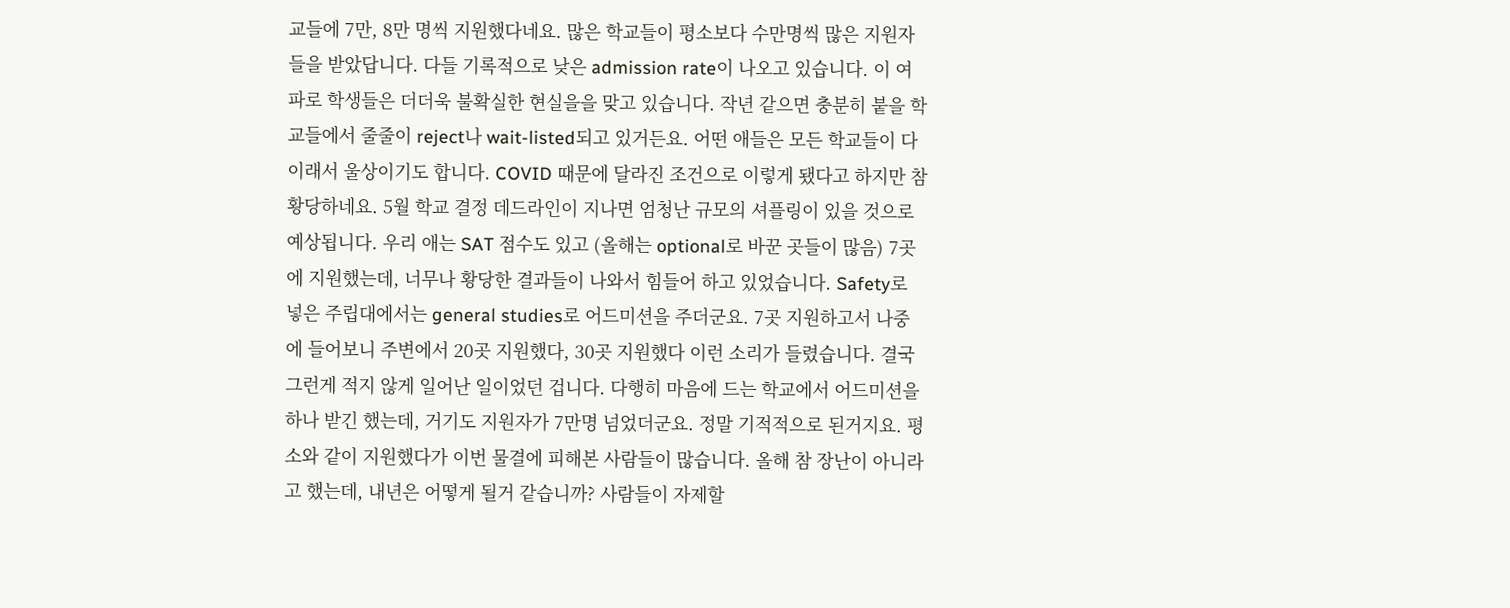교들에 7만, 8만 명씩 지원했다네요. 많은 학교들이 평소보다 수만명씩 많은 지원자들을 받았답니다. 다들 기록적으로 낮은 admission rate이 나오고 있습니다. 이 여파로 학생들은 더더욱 불확실한 현실을을 맞고 있습니다. 작년 같으면 충분히 붙을 학교들에서 줄줄이 reject나 wait-listed되고 있거든요. 어떤 애들은 모든 학교들이 다 이래서 울상이기도 합니다. COVID 때문에 달라진 조건으로 이렇게 됐다고 하지만 참 황당하네요. 5월 학교 결정 데드라인이 지나면 엄청난 규모의 셔플링이 있을 것으로 예상됩니다. 우리 애는 SAT 점수도 있고 (올해는 optional로 바꾼 곳들이 많음) 7곳에 지원했는데, 너무나 황당한 결과들이 나와서 힘들어 하고 있었습니다. Safety로 넣은 주립대에서는 general studies로 어드미션을 주더군요. 7곳 지원하고서 나중에 들어보니 주변에서 20곳 지원했다, 30곳 지원했다 이런 소리가 들렸습니다. 결국 그런게 적지 않게 일어난 일이었던 겁니다. 다행히 마음에 드는 학교에서 어드미션을 하나 받긴 했는데, 거기도 지원자가 7만명 넘었더군요. 정말 기적적으로 된거지요. 평소와 같이 지원했다가 이번 물결에 피해본 사람들이 많습니다. 올해 참 장난이 아니라고 했는데, 내년은 어떻게 될거 같습니까? 사람들이 자제할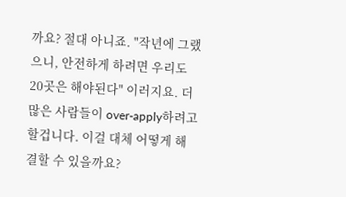까요? 절대 아니죠. "작년에 그랬으니, 안전하게 하려면 우리도 20곳은 해야된다" 이러지요. 더 많은 사람들이 over-apply하려고 할겁니다. 이걸 대체 어떻게 해결할 수 있을까요?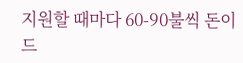지원할 때마다 60-90불씩 돈이 드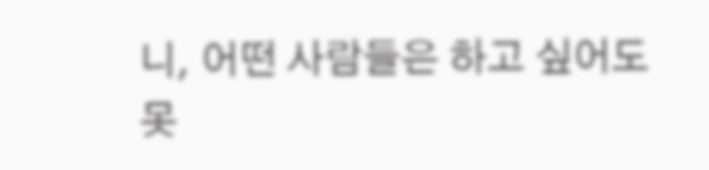니, 어떤 사람들은 하고 싶어도 못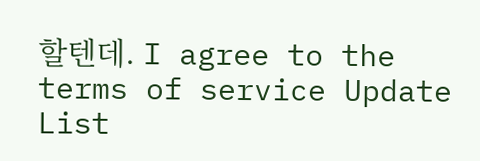할텐데. I agree to the terms of service Update List